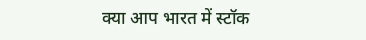क्या आप भारत में स्टॉक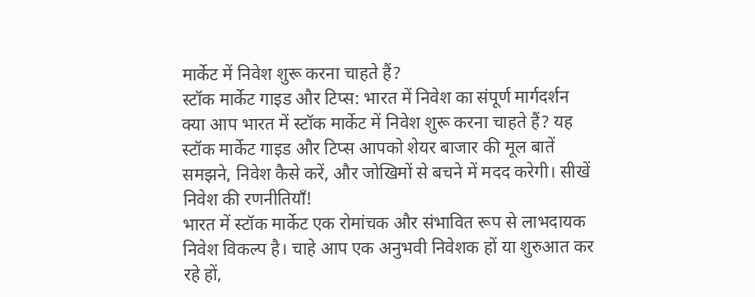मार्केट में निवेश शुरू करना चाहते हैं?
स्टॉक मार्केट गाइड और टिप्स: भारत में निवेश का संपूर्ण मार्गदर्शन
क्या आप भारत में स्टॉक मार्केट में निवेश शुरू करना चाहते हैं? यह स्टॉक मार्केट गाइड और टिप्स आपको शेयर बाजार की मूल बातें समझने, निवेश कैसे करें, और जोखिमों से बचने में मदद करेगी। सीखें निवेश की रणनीतियाँ!
भारत में स्टॉक मार्केट एक रोमांचक और संभावित रूप से लाभदायक निवेश विकल्प है। चाहे आप एक अनुभवी निवेशक हों या शुरुआत कर रहे हों,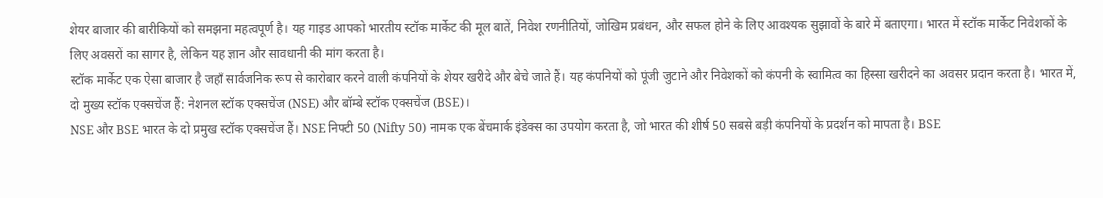शेयर बाजार की बारीकियों को समझना महत्वपूर्ण है। यह गाइड आपको भारतीय स्टॉक मार्केट की मूल बातें, निवेश रणनीतियों, जोखिम प्रबंधन, और सफल होने के लिए आवश्यक सुझावों के बारे में बताएगा। भारत में स्टॉक मार्केट निवेशकों के लिए अवसरों का सागर है, लेकिन यह ज्ञान और सावधानी की मांग करता है।
स्टॉक मार्केट एक ऐसा बाजार है जहाँ सार्वजनिक रूप से कारोबार करने वाली कंपनियों के शेयर खरीदे और बेचे जाते हैं। यह कंपनियों को पूंजी जुटाने और निवेशकों को कंपनी के स्वामित्व का हिस्सा खरीदने का अवसर प्रदान करता है। भारत में, दो मुख्य स्टॉक एक्सचेंज हैं: नेशनल स्टॉक एक्सचेंज (NSE) और बॉम्बे स्टॉक एक्सचेंज (BSE)।
NSE और BSE भारत के दो प्रमुख स्टॉक एक्सचेंज हैं। NSE निफ्टी 50 (Nifty 50) नामक एक बेंचमार्क इंडेक्स का उपयोग करता है, जो भारत की शीर्ष 50 सबसे बड़ी कंपनियों के प्रदर्शन को मापता है। BSE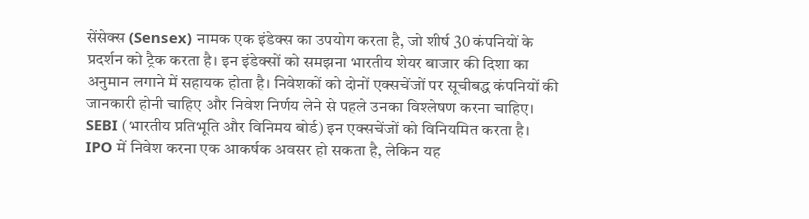सेंसेक्स (Sensex) नामक एक इंडेक्स का उपयोग करता है, जो शीर्ष 30 कंपनियों के प्रदर्शन को ट्रैक करता है। इन इंडेक्सों को समझना भारतीय शेयर बाजार की दिशा का अनुमान लगाने में सहायक होता है। निवेशकों को दोनों एक्सचेंजों पर सूचीबद्ध कंपनियों की जानकारी होनी चाहिए और निवेश निर्णय लेने से पहले उनका विश्लेषण करना चाहिए। SEBI (भारतीय प्रतिभूति और विनिमय बोर्ड) इन एक्सचेंजों को विनियमित करता है।
IPO में निवेश करना एक आकर्षक अवसर हो सकता है, लेकिन यह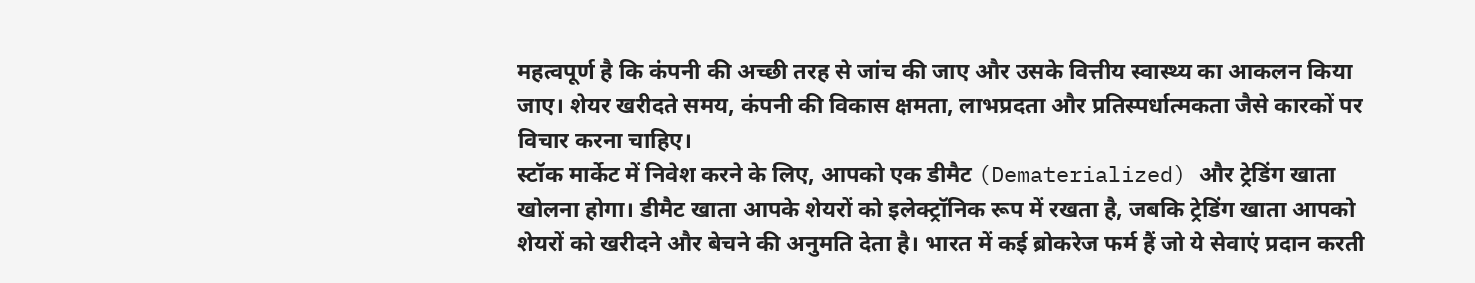महत्वपूर्ण है कि कंपनी की अच्छी तरह से जांच की जाए और उसके वित्तीय स्वास्थ्य का आकलन किया जाए। शेयर खरीदते समय, कंपनी की विकास क्षमता, लाभप्रदता और प्रतिस्पर्धात्मकता जैसे कारकों पर विचार करना चाहिए।
स्टॉक मार्केट में निवेश करने के लिए, आपको एक डीमैट (Dematerialized) और ट्रेडिंग खाता खोलना होगा। डीमैट खाता आपके शेयरों को इलेक्ट्रॉनिक रूप में रखता है, जबकि ट्रेडिंग खाता आपको शेयरों को खरीदने और बेचने की अनुमति देता है। भारत में कई ब्रोकरेज फर्म हैं जो ये सेवाएं प्रदान करती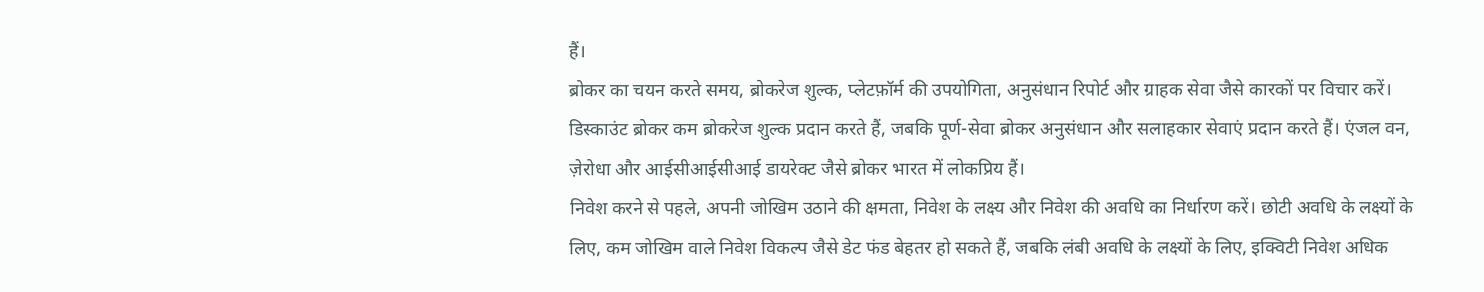हैं।
ब्रोकर का चयन करते समय, ब्रोकरेज शुल्क, प्लेटफ़ॉर्म की उपयोगिता, अनुसंधान रिपोर्ट और ग्राहक सेवा जैसे कारकों पर विचार करें। डिस्काउंट ब्रोकर कम ब्रोकरेज शुल्क प्रदान करते हैं, जबकि पूर्ण-सेवा ब्रोकर अनुसंधान और सलाहकार सेवाएं प्रदान करते हैं। एंजल वन, ज़ेरोधा और आईसीआईसीआई डायरेक्ट जैसे ब्रोकर भारत में लोकप्रिय हैं।
निवेश करने से पहले, अपनी जोखिम उठाने की क्षमता, निवेश के लक्ष्य और निवेश की अवधि का निर्धारण करें। छोटी अवधि के लक्ष्यों के लिए, कम जोखिम वाले निवेश विकल्प जैसे डेट फंड बेहतर हो सकते हैं, जबकि लंबी अवधि के लक्ष्यों के लिए, इक्विटी निवेश अधिक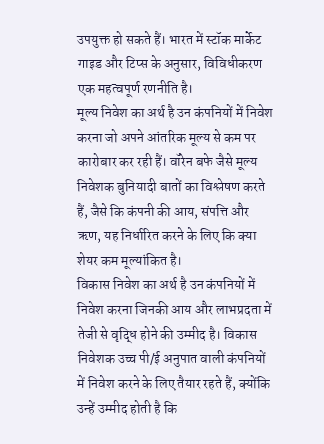उपयुक्त हो सकते हैं। भारत में स्टॉक मार्केट गाइड और टिप्स के अनुसार, विविधीकरण एक महत्वपूर्ण रणनीति है।
मूल्य निवेश का अर्थ है उन कंपनियों में निवेश करना जो अपने आंतरिक मूल्य से कम पर कारोबार कर रही हैं। वॉरेन बफे जैसे मूल्य निवेशक बुनियादी बातों का विश्लेषण करते हैं, जैसे कि कंपनी की आय, संपत्ति और ऋण, यह निर्धारित करने के लिए कि क्या शेयर कम मूल्यांकित है।
विकास निवेश का अर्थ है उन कंपनियों में निवेश करना जिनकी आय और लाभप्रदता में तेजी से वृद्धि होने की उम्मीद है। विकास निवेशक उच्च पी/ई अनुपात वाली कंपनियों में निवेश करने के लिए तैयार रहते हैं, क्योंकि उन्हें उम्मीद होती है कि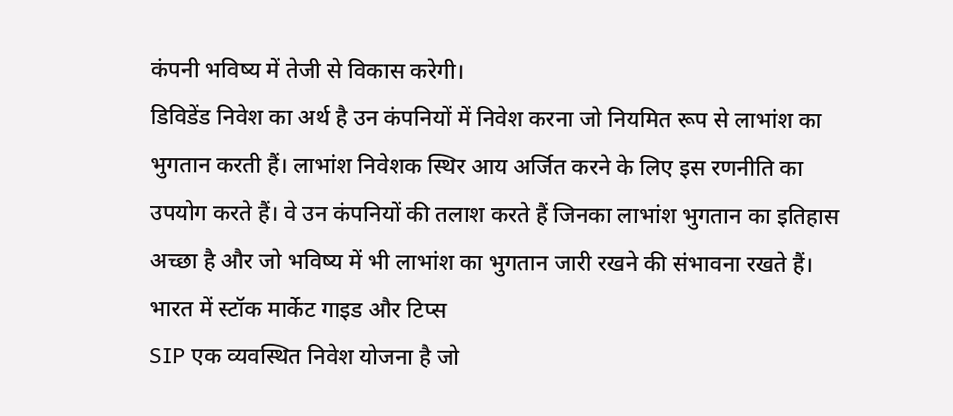कंपनी भविष्य में तेजी से विकास करेगी।
डिविडेंड निवेश का अर्थ है उन कंपनियों में निवेश करना जो नियमित रूप से लाभांश का भुगतान करती हैं। लाभांश निवेशक स्थिर आय अर्जित करने के लिए इस रणनीति का उपयोग करते हैं। वे उन कंपनियों की तलाश करते हैं जिनका लाभांश भुगतान का इतिहास अच्छा है और जो भविष्य में भी लाभांश का भुगतान जारी रखने की संभावना रखते हैं।
भारत में स्टॉक मार्केट गाइड और टिप्स
SIP एक व्यवस्थित निवेश योजना है जो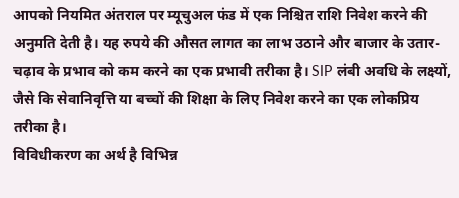आपको नियमित अंतराल पर म्यूचुअल फंड में एक निश्चित राशि निवेश करने की अनुमति देती है। यह रुपये की औसत लागत का लाभ उठाने और बाजार के उतार-चढ़ाव के प्रभाव को कम करने का एक प्रभावी तरीका है। SIP लंबी अवधि के लक्ष्यों, जैसे कि सेवानिवृत्ति या बच्चों की शिक्षा के लिए निवेश करने का एक लोकप्रिय तरीका है।
विविधीकरण का अर्थ है विभिन्न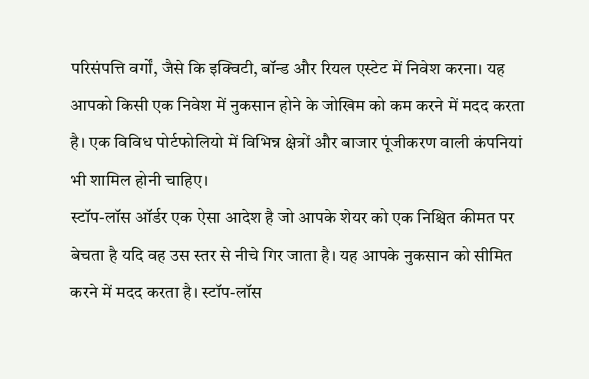परिसंपत्ति वर्गों, जैसे कि इक्विटी, बॉन्ड और रियल एस्टेट में निवेश करना। यह आपको किसी एक निवेश में नुकसान होने के जोखिम को कम करने में मदद करता है। एक विविध पोर्टफोलियो में विभिन्न क्षेत्रों और बाजार पूंजीकरण वाली कंपनियां भी शामिल होनी चाहिए।
स्टॉप-लॉस ऑर्डर एक ऐसा आदेश है जो आपके शेयर को एक निश्चित कीमत पर बेचता है यदि वह उस स्तर से नीचे गिर जाता है। यह आपके नुकसान को सीमित करने में मदद करता है। स्टॉप-लॉस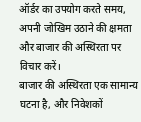ऑर्डर का उपयोग करते समय, अपनी जोखिम उठाने की क्षमता और बाजार की अस्थिरता पर विचार करें।
बाजार की अस्थिरता एक सामान्य घटना है, और निवेशकों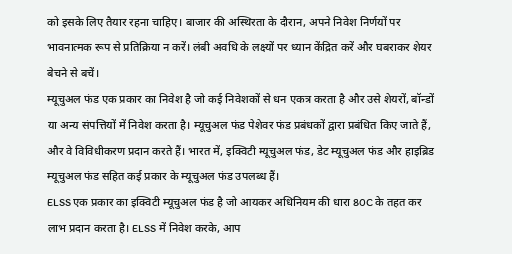को इसके लिए तैयार रहना चाहिए। बाजार की अस्थिरता के दौरान, अपने निवेश निर्णयों पर भावनात्मक रूप से प्रतिक्रिया न करें। लंबी अवधि के लक्ष्यों पर ध्यान केंद्रित करें और घबराकर शेयर बेचने से बचें।
म्यूचुअल फंड एक प्रकार का निवेश है जो कई निवेशकों से धन एकत्र करता है और उसे शेयरों, बॉन्डों या अन्य संपत्तियों में निवेश करता है। म्यूचुअल फंड पेशेवर फंड प्रबंधकों द्वारा प्रबंधित किए जाते हैं, और वे विविधीकरण प्रदान करते हैं। भारत में, इक्विटी म्यूचुअल फंड, डेट म्यूचुअल फंड और हाइब्रिड म्यूचुअल फंड सहित कई प्रकार के म्यूचुअल फंड उपलब्ध हैं।
ELSS एक प्रकार का इक्विटी म्यूचुअल फंड है जो आयकर अधिनियम की धारा 80C के तहत कर लाभ प्रदान करता है। ELSS में निवेश करके, आप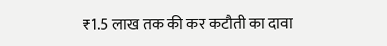₹1.5 लाख तक की कर कटौती का दावा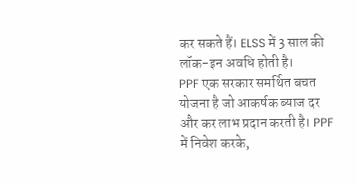कर सकते हैं। ELSS में 3 साल की लॉक-इन अवधि होती है।
PPF एक सरकार समर्थित बचत योजना है जो आकर्षक ब्याज दर और कर लाभ प्रदान करती है। PPF में निवेश करके,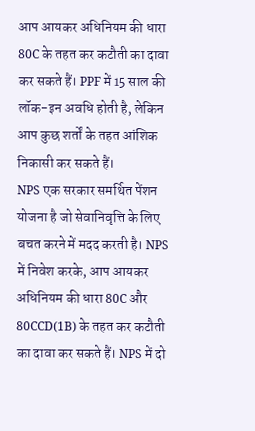आप आयकर अधिनियम की धारा 80C के तहत कर कटौती का दावा कर सकते हैं। PPF में 15 साल की लॉक-इन अवधि होती है, लेकिन आप कुछ शर्तों के तहत आंशिक निकासी कर सकते हैं।
NPS एक सरकार समर्थित पेंशन योजना है जो सेवानिवृत्ति के लिए बचत करने में मदद करती है। NPS में निवेश करके, आप आयकर अधिनियम की धारा 80C और 80CCD(1B) के तहत कर कटौती का दावा कर सकते हैं। NPS में दो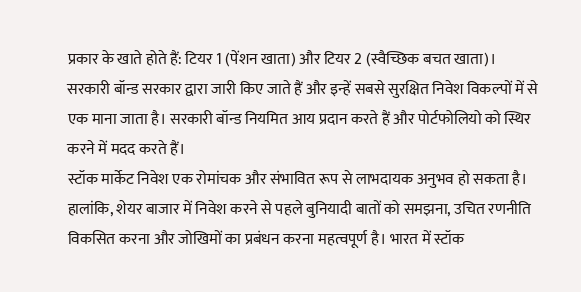प्रकार के खाते होते हैं: टियर 1 (पेंशन खाता) और टियर 2 (स्वैच्छिक बचत खाता)।
सरकारी बॉन्ड सरकार द्वारा जारी किए जाते हैं और इन्हें सबसे सुरक्षित निवेश विकल्पों में से एक माना जाता है। सरकारी बॉन्ड नियमित आय प्रदान करते हैं और पोर्टफोलियो को स्थिर करने में मदद करते हैं।
स्टॉक मार्केट निवेश एक रोमांचक और संभावित रूप से लाभदायक अनुभव हो सकता है। हालांकि, शेयर बाजार में निवेश करने से पहले बुनियादी बातों को समझना, उचित रणनीति विकसित करना और जोखिमों का प्रबंधन करना महत्वपूर्ण है। भारत में स्टॉक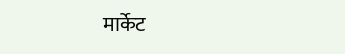मार्केट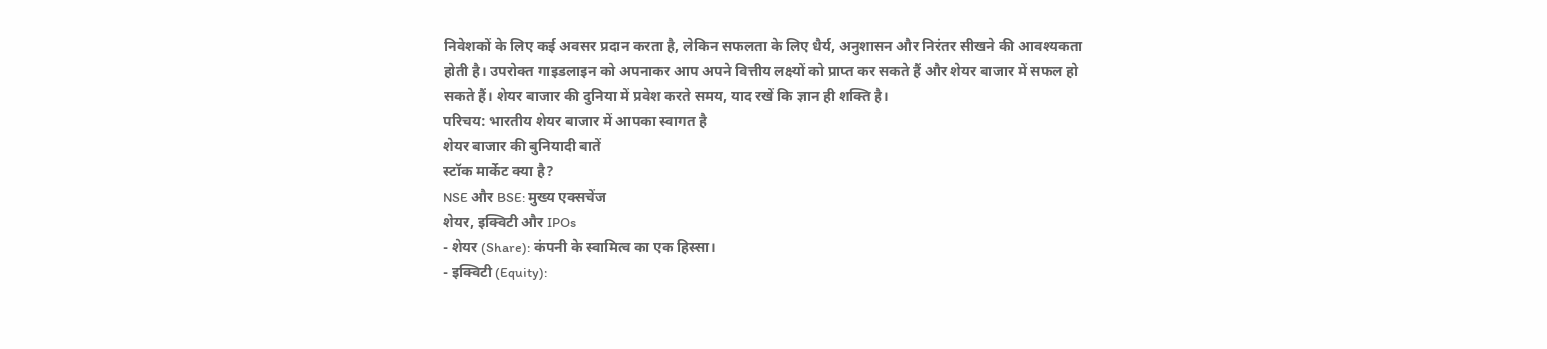निवेशकों के लिए कई अवसर प्रदान करता है, लेकिन सफलता के लिए धैर्य, अनुशासन और निरंतर सीखने की आवश्यकता होती है। उपरोक्त गाइडलाइन को अपनाकर आप अपने वित्तीय लक्ष्यों को प्राप्त कर सकते हैं और शेयर बाजार में सफल हो सकते हैं। शेयर बाजार की दुनिया में प्रवेश करते समय, याद रखें कि ज्ञान ही शक्ति है।
परिचय: भारतीय शेयर बाजार में आपका स्वागत है
शेयर बाजार की बुनियादी बातें
स्टॉक मार्केट क्या है?
NSE और BSE: मुख्य एक्सचेंज
शेयर, इक्विटी और IPOs
- शेयर (Share): कंपनी के स्वामित्व का एक हिस्सा।
- इक्विटी (Equity):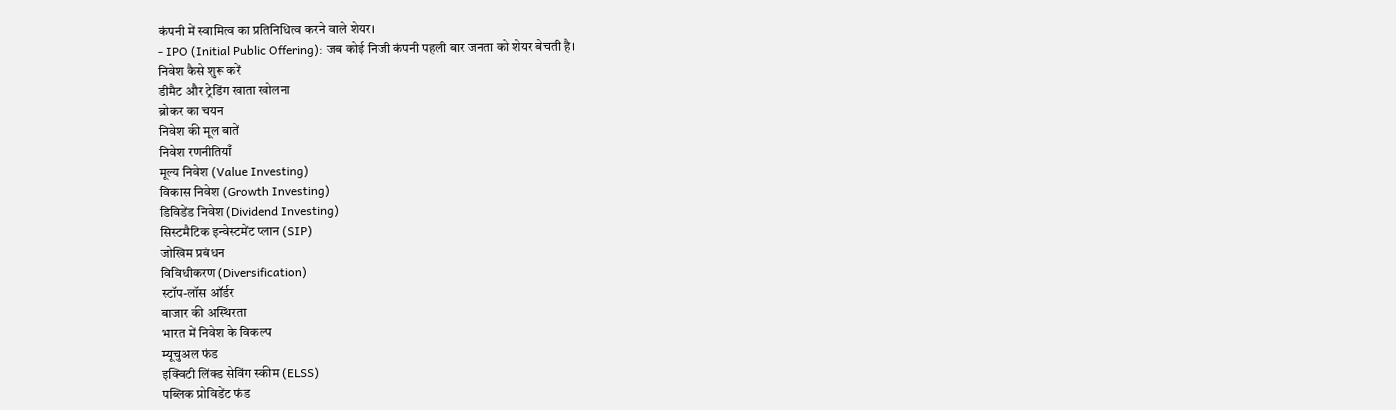कंपनी में स्वामित्व का प्रतिनिधित्व करने वाले शेयर।
- IPO (Initial Public Offering): जब कोई निजी कंपनी पहली बार जनता को शेयर बेचती है।
निवेश कैसे शुरू करें
डीमैट और ट्रेडिंग खाता खोलना
ब्रोकर का चयन
निवेश की मूल बातें
निवेश रणनीतियाँ
मूल्य निवेश (Value Investing)
विकास निवेश (Growth Investing)
डिविडेंड निवेश (Dividend Investing)
सिस्टमैटिक इन्वेस्टमेंट प्लान (SIP)
जोखिम प्रबंधन
विविधीकरण (Diversification)
स्टॉप-लॉस ऑर्डर
बाजार की अस्थिरता
भारत में निवेश के विकल्प
म्यूचुअल फंड
इक्विटी लिंक्ड सेविंग स्कीम (ELSS)
पब्लिक प्रोविडेंट फंड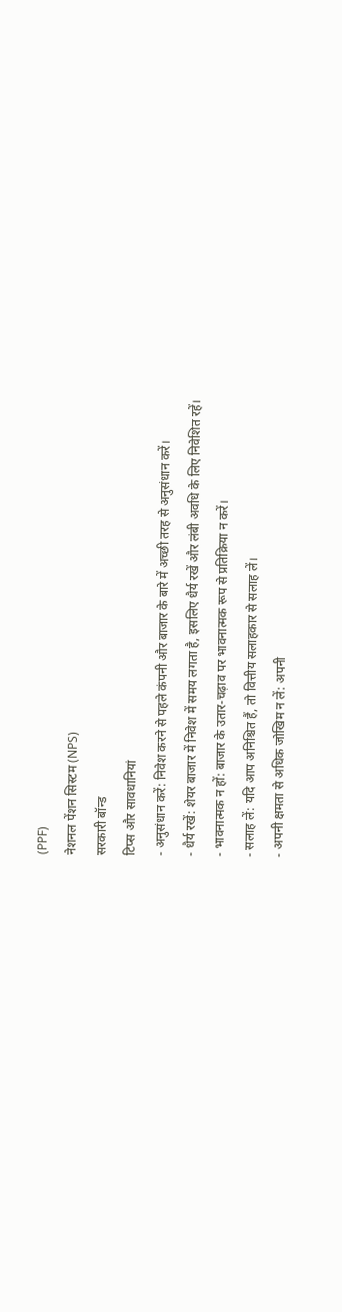(PPF)
नेशनल पेंशन सिस्टम (NPS)
सरकारी बॉन्ड
टिप्स और सावधानियां
- अनुसंधान करें: निवेश करने से पहले कंपनी और बाजार के बारे में अच्छी तरह से अनुसंधान करें।
- धैर्य रखें: शेयर बाजार में निवेश में समय लगता है, इसलिए धैर्य रखें और लंबी अवधि के लिए निवेशित रहें।
- भावनात्मक न हों: बाजार के उतार-चढ़ाव पर भावनात्मक रूप से प्रतिक्रिया न करें।
- सलाह लें: यदि आप अनिश्चित हैं, तो वित्तीय सलाहकार से सलाह लें।
- अपनी क्षमता से अधिक जोखिम न लें: अपनी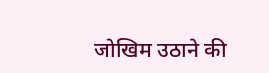जोखिम उठाने की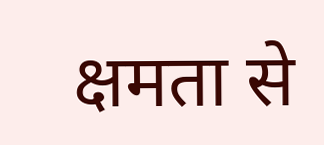क्षमता से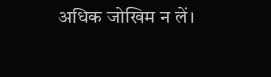अधिक जोखिम न लें।